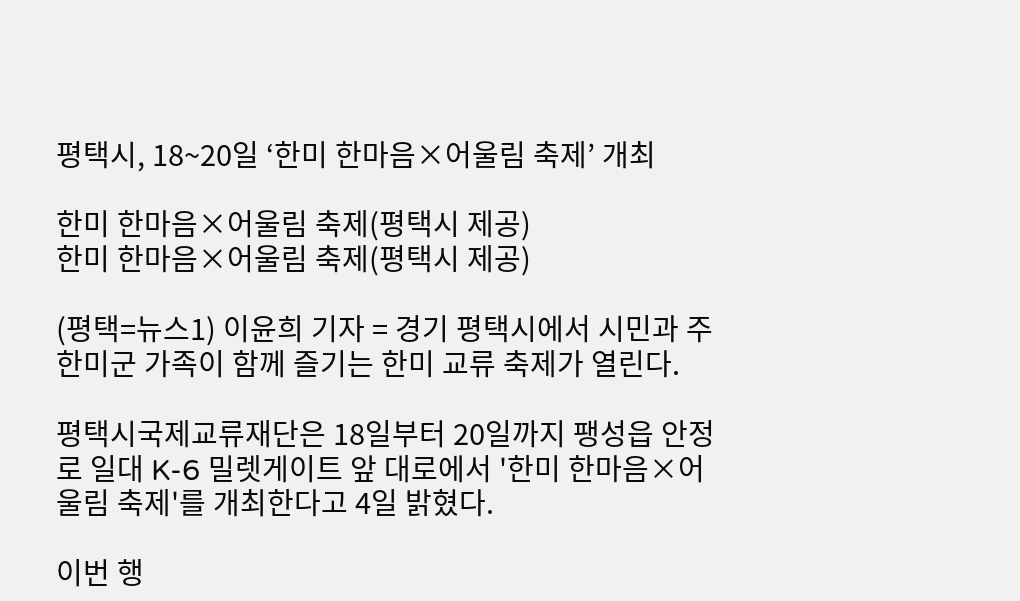평택시, 18~20일 ‘한미 한마음×어울림 축제’ 개최

한미 한마음×어울림 축제(평택시 제공)
한미 한마음×어울림 축제(평택시 제공)

(평택=뉴스1) 이윤희 기자 = 경기 평택시에서 시민과 주한미군 가족이 함께 즐기는 한미 교류 축제가 열린다.

평택시국제교류재단은 18일부터 20일까지 팽성읍 안정로 일대 K-6 밀렛게이트 앞 대로에서 '한미 한마음×어울림 축제'를 개최한다고 4일 밝혔다.

이번 행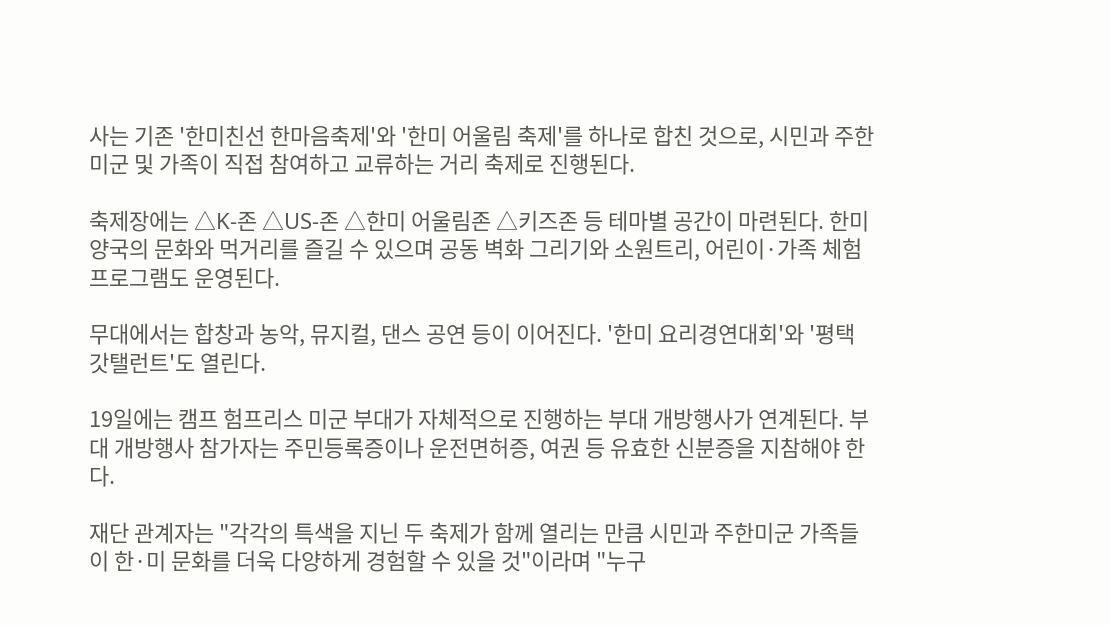사는 기존 '한미친선 한마음축제'와 '한미 어울림 축제'를 하나로 합친 것으로, 시민과 주한미군 및 가족이 직접 참여하고 교류하는 거리 축제로 진행된다.

축제장에는 △K-존 △US-존 △한미 어울림존 △키즈존 등 테마별 공간이 마련된다. 한미 양국의 문화와 먹거리를 즐길 수 있으며 공동 벽화 그리기와 소원트리, 어린이·가족 체험 프로그램도 운영된다.

무대에서는 합창과 농악, 뮤지컬, 댄스 공연 등이 이어진다. '한미 요리경연대회'와 '평택 갓탤런트'도 열린다.

19일에는 캠프 험프리스 미군 부대가 자체적으로 진행하는 부대 개방행사가 연계된다. 부대 개방행사 참가자는 주민등록증이나 운전면허증, 여권 등 유효한 신분증을 지참해야 한다.

재단 관계자는 "각각의 특색을 지닌 두 축제가 함께 열리는 만큼 시민과 주한미군 가족들이 한·미 문화를 더욱 다양하게 경험할 수 있을 것"이라며 "누구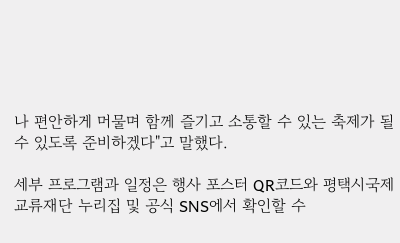나 편안하게 머물며 함께 즐기고 소통할 수 있는 축제가 될 수 있도록 준비하겠다"고 말했다.

세부 프로그램과 일정은 행사 포스터 QR코드와 평택시국제교류재단 누리집 및 공식 SNS에서 확인할 수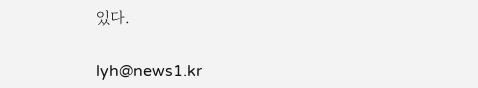있다.

lyh@news1.kr